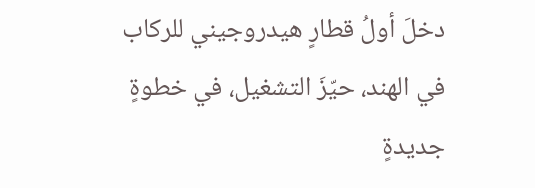دخلَ أولُ قطارٍ هيدروجيني للركاب في الهند، حيّزَ التشغيل، في خطوةٍ جديدةٍ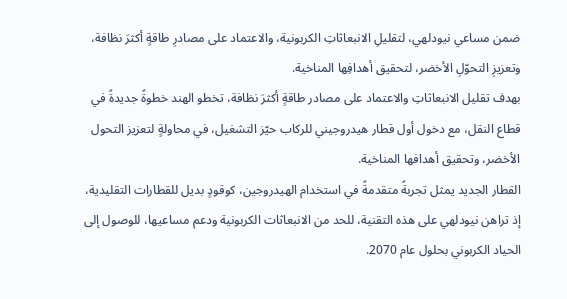ضمن مساعي نيودلهي، لتقليلِ الانبعاثاتِ الكربونية، والاعتماد على مصادرِ طاقةٍ أكثرَ نظافة، وتعزيزِ التحوّلِ الأخضر، لتحقيق أهدافِها المناخية.
بهدف تقليل الانبعاثاتِ والاعتماد على مصادر طاقةٍ أكثرَ نظافة، تخطو الهند خطوةً جديدةً في قطاع النقل، مع دخول أول قطار هيدروجيني للركاب حيّز التشغيل، في محاولةٍ لتعزيز التحول الأخضر، وتحقيق أهدافها المناخية.
القطار الجديد يمثل تجربةً متقدمةً في استخدام الهيدروجين، كوقودٍ بديل للقطارات التقليدية، إذ تراهن نيودلهي على هذه التقنية، للحد من الانبعاثات الكربونية ودعم مساعيها، للوصول إلى الحياد الكربوني بحلول عام 2070.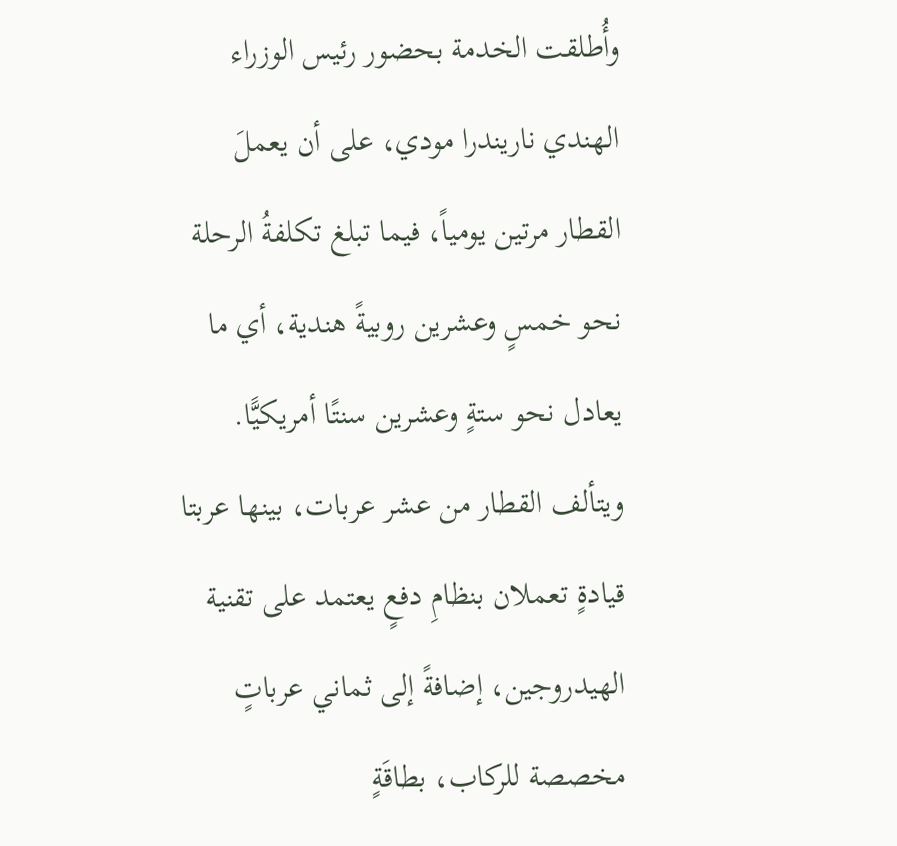وأُطلقت الخدمة بحضور رئيس الوزراء الهندي ناريندرا مودي، على أن يعملَ القطار مرتين يومياً، فيما تبلغ تكلفةُ الرحلة نحو خمسٍ وعشرين روبيةً هندية، أي ما يعادل نحو ستةٍ وعشرين سنتًا أمريكيًّا.
ويتألف القطار من عشر عربات، بينها عربتا قيادةٍ تعملان بنظامِ دفعٍ يعتمد على تقنية الهيدروجين، إضافةً إلى ثماني عرباتٍ مخصصة للركاب، بطاقَةٍ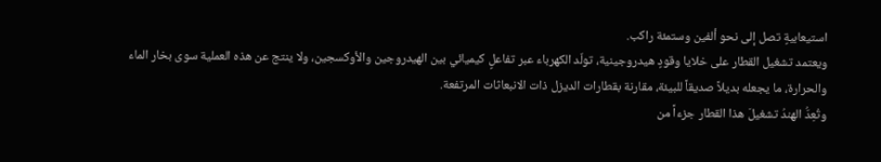استيعابيةٍ تصل إلى نحو ألفين وستمئة راكب.
ويعتمد تشغيل القطار على خلايا وقودٍ هيدروجينية، تولّد الكهرباء عبر تفاعلٍ كيميائي بين الهيدروجين والأوكسجين، ولا ينتج عن هذه العملية سوى بخار الماء والحرارة، ما يجعله بديلاً صديقاً للبيئة، مقارنة بقطارات الديزل ذات الانبعاثات المرتفعة.
وتُعِدُّ الهندُ تشغيلَ هذا القطار جزءاً من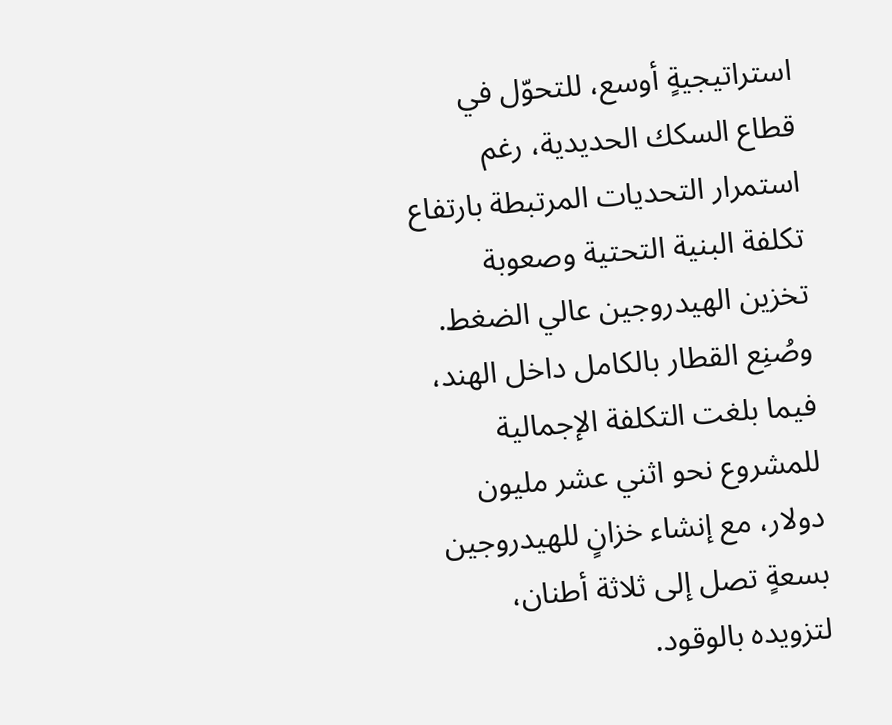استراتيجيةٍ أوسع، للتحوّل في قطاع السكك الحديدية، رغم استمرار التحديات المرتبطة بارتفاع تكلفة البنية التحتية وصعوبة تخزين الهيدروجين عالي الضغط.
وصُنِع القطار بالكامل داخل الهند، فيما بلغت التكلفة الإجمالية للمشروع نحو اثني عشر مليون دولار، مع إنشاء خزانٍ للهيدروجين بسعةٍ تصل إلى ثلاثة أطنان، لتزويده بالوقود.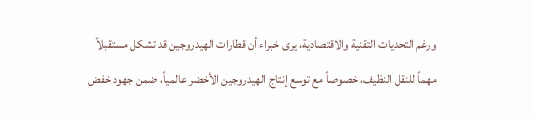ورغم التحديات التقنية والاقتصادية، يرى خبراء أن قطارات الهيدروجين قد تشكل مستقبلاً مهماً للنقل النظيف، خصوصاً مع توسع إنتاج الهيدروجين الأخضر عالمياً، ضمن جهود خفض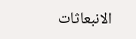الانبعاثات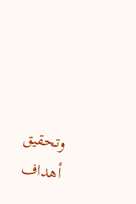وتحقيق أهداف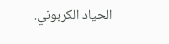الحياد الكربوني.